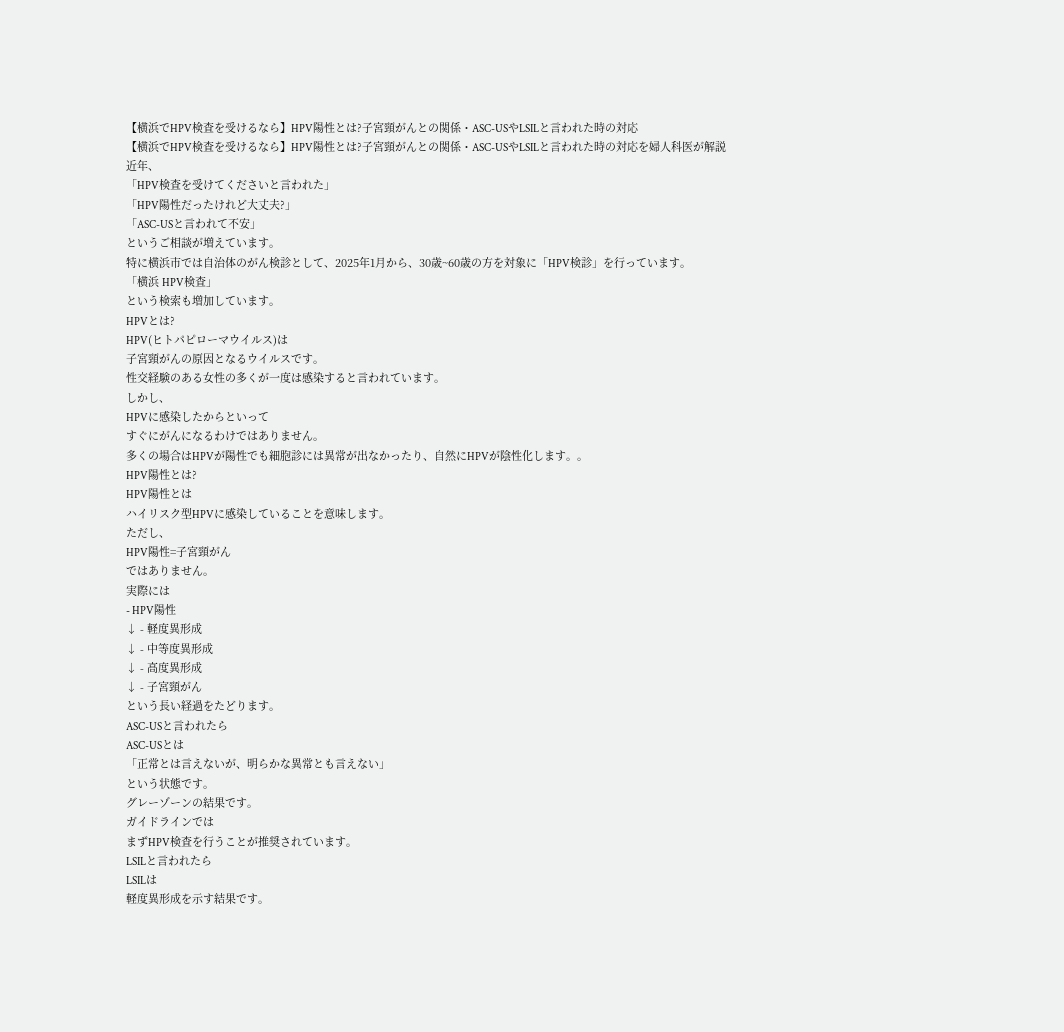【横浜でHPV検査を受けるなら】HPV陽性とは?子宮頸がんとの関係・ASC-USやLSILと言われた時の対応
【横浜でHPV検査を受けるなら】HPV陽性とは?子宮頸がんとの関係・ASC-USやLSILと言われた時の対応を婦人科医が解説
近年、
「HPV検査を受けてくださいと言われた」
「HPV陽性だったけれど大丈夫?」
「ASC-USと言われて不安」
というご相談が増えています。
特に横浜市では自治体のがん検診として、2025年1月から、30歳~60歳の方を対象に「HPV検診」を行っています。
「横浜 HPV検査」
という検索も増加しています。
HPVとは?
HPV(ヒトパピローマウイルス)は
子宮頸がんの原因となるウイルスです。
性交経験のある女性の多くが一度は感染すると言われています。
しかし、
HPVに感染したからといって
すぐにがんになるわけではありません。
多くの場合はHPVが陽性でも細胞診には異常が出なかったり、自然にHPVが陰性化します。。
HPV陽性とは?
HPV陽性とは
ハイリスク型HPVに感染していることを意味します。
ただし、
HPV陽性=子宮頸がん
ではありません。
実際には
- HPV陽性
↓ - 軽度異形成
↓ - 中等度異形成
↓ - 高度異形成
↓ - 子宮頸がん
という長い経過をたどります。
ASC-USと言われたら
ASC-USとは
「正常とは言えないが、明らかな異常とも言えない」
という状態です。
グレーゾーンの結果です。
ガイドラインでは
まずHPV検査を行うことが推奨されています。
LSILと言われたら
LSILは
軽度異形成を示す結果です。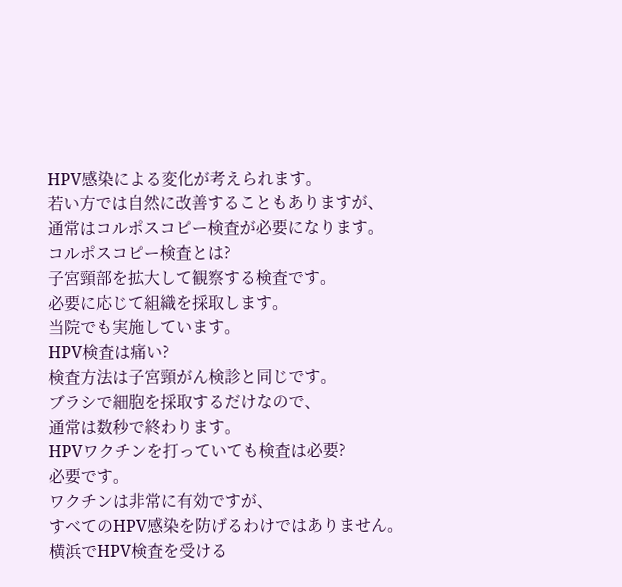HPV感染による変化が考えられます。
若い方では自然に改善することもありますが、
通常はコルポスコピー検査が必要になります。
コルポスコピー検査とは?
子宮頸部を拡大して観察する検査です。
必要に応じて組織を採取します。
当院でも実施しています。
HPV検査は痛い?
検査方法は子宮頸がん検診と同じです。
ブラシで細胞を採取するだけなので、
通常は数秒で終わります。
HPVワクチンを打っていても検査は必要?
必要です。
ワクチンは非常に有効ですが、
すべてのHPV感染を防げるわけではありません。
横浜でHPV検査を受ける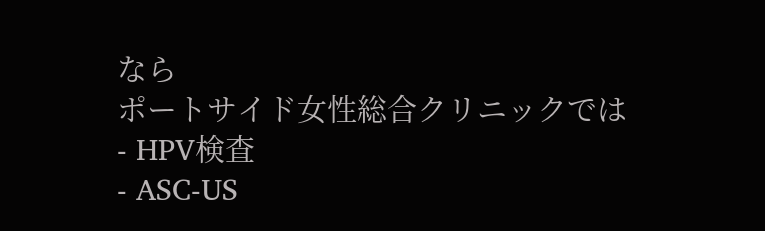なら
ポートサイド女性総合クリニックでは
- HPV検査
- ASC-US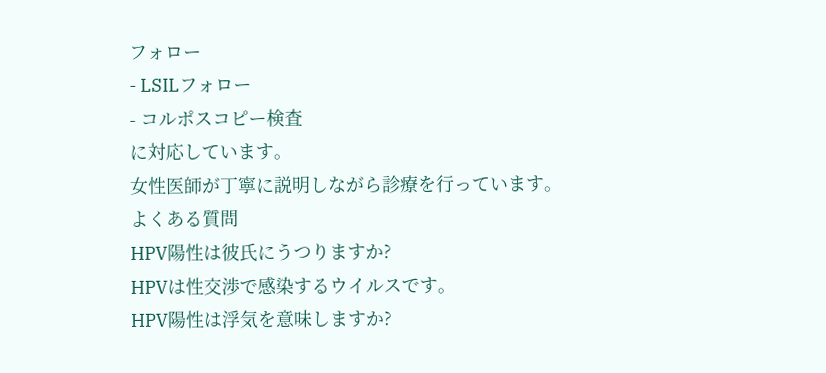フォロー
- LSILフォロー
- コルポスコピー検査
に対応しています。
女性医師が丁寧に説明しながら診療を行っています。
よくある質問
HPV陽性は彼氏にうつりますか?
HPVは性交渉で感染するウイルスです。
HPV陽性は浮気を意味しますか?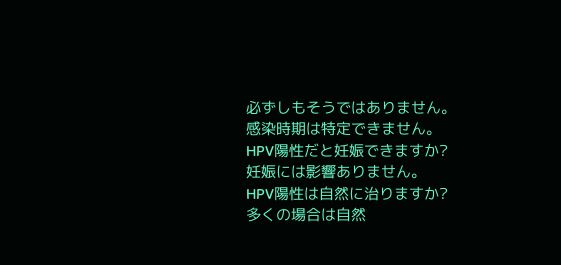必ずしもそうではありません。
感染時期は特定できません。
HPV陽性だと妊娠できますか?
妊娠には影響ありません。
HPV陽性は自然に治りますか?
多くの場合は自然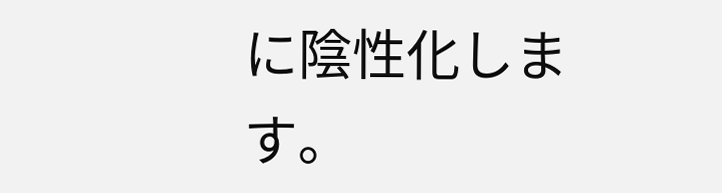に陰性化します。